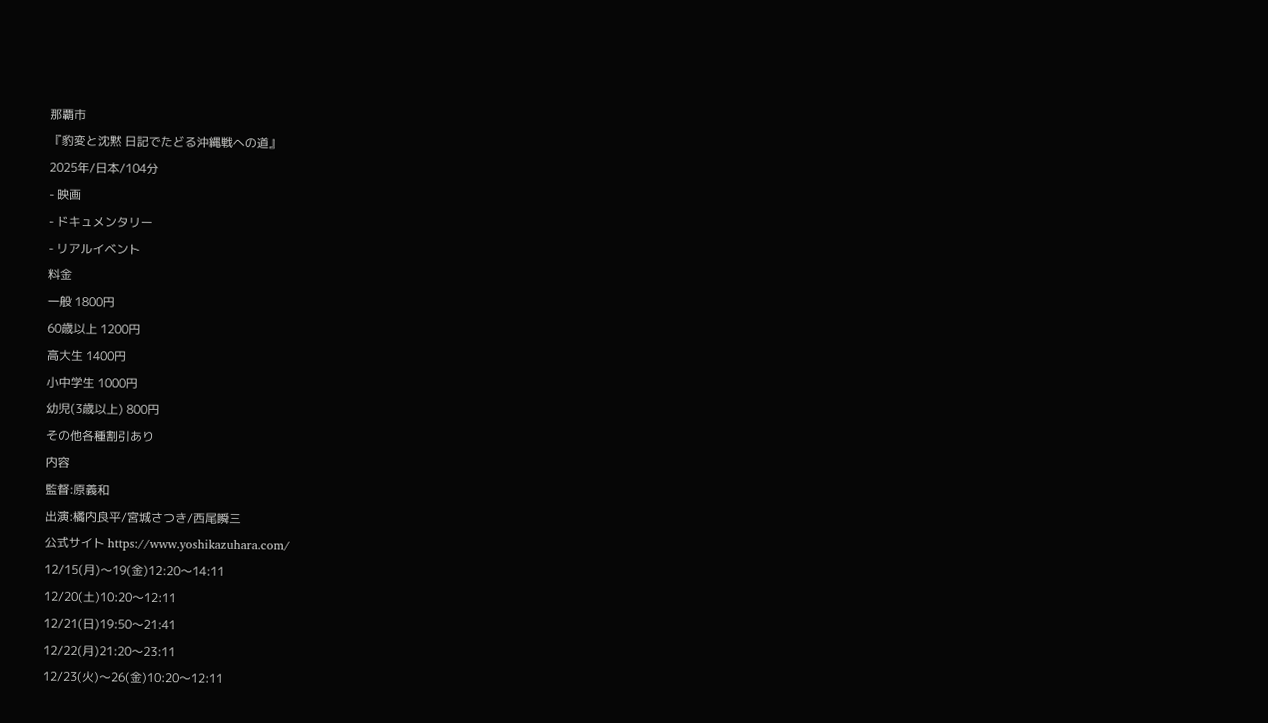那覇市
『豹変と沈黙 日記でたどる沖縄戦への道』
2025年/日本/104分
- 映画
- ドキュメンタリー
- リアルイベント
料金
一般 1800円
60歳以上 1200円
高大生 1400円
小中学生 1000円
幼児(3歳以上) 800円
その他各種割引あり
内容
監督:原義和
出演:橘内良平/宮城さつき/西尾瞬三
公式サイト https://www.yoshikazuhara.com/
12/15(月)〜19(金)12:20〜14:11
12/20(土)10:20〜12:11
12/21(日)19:50〜21:41
12/22(月)21:20〜23:11
12/23(火)〜26(金)10:20〜12:11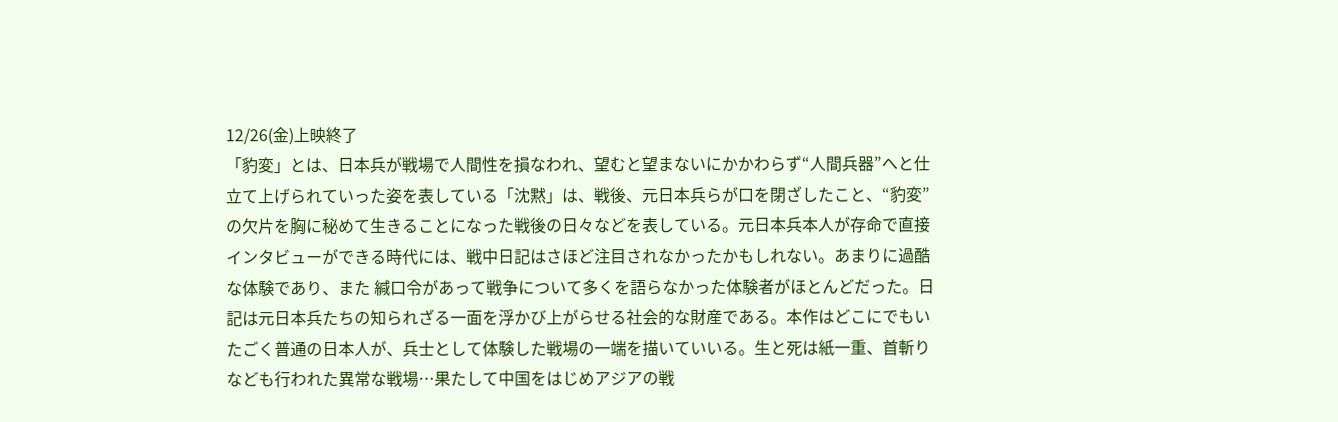12/26(金)上映終了
「豹変」とは、日本兵が戦場で人間性を損なわれ、望むと望まないにかかわらず“人間兵器”へと仕立て上げられていった姿を表している「沈黙」は、戦後、元日本兵らが口を閉ざしたこと、“豹変”の欠片を胸に秘めて生きることになった戦後の日々などを表している。元日本兵本人が存命で直接インタビューができる時代には、戦中日記はさほど注目されなかったかもしれない。あまりに過酷な体験であり、また 緘口令があって戦争について多くを語らなかった体験者がほとんどだった。日記は元日本兵たちの知られざる一面を浮かび上がらせる社会的な財産である。本作はどこにでもいたごく普通の日本人が、兵士として体験した戦場の一端を描いていいる。生と死は紙一重、首斬りなども行われた異常な戦場…果たして中国をはじめアジアの戦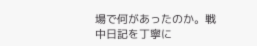場で何があったのか。戦中日記を丁寧に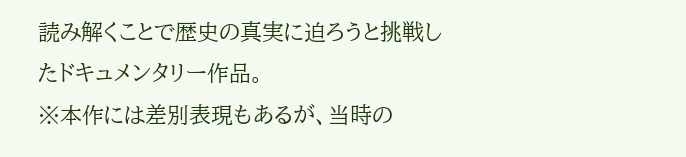読み解くことで歴史の真実に迫ろうと挑戦したドキュメンタリー作品。
※本作には差別表現もあるが、当時の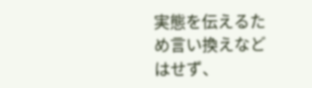実態を伝えるため言い換えなどはせず、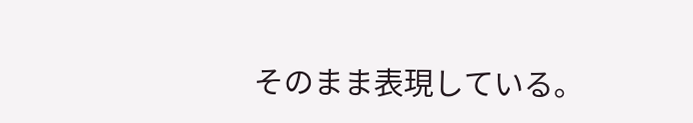そのまま表現している。